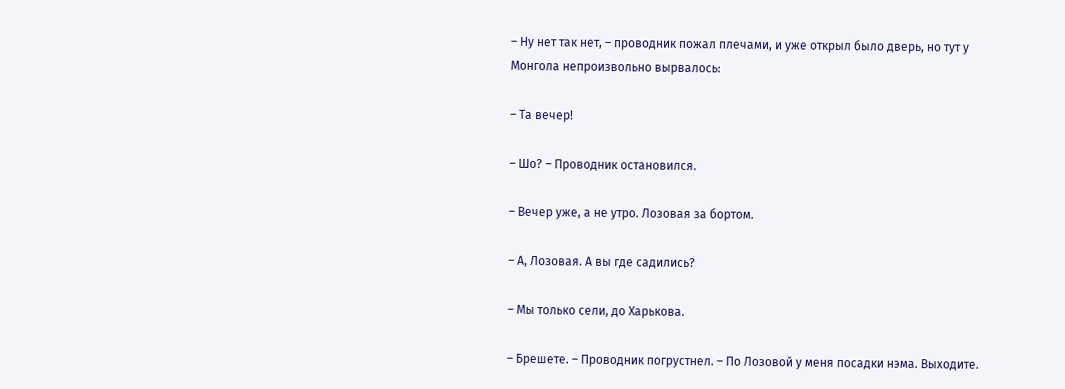– Ну нет так нет, – проводник пожал плечами, и уже открыл было дверь, но тут у Монгола непроизвольно вырвалось:

– Та вечер!

– Шо? – Проводник остановился.

– Вечер уже, а не утро. Лозовая за бортом.

– А, Лозовая. А вы где садились?

– Мы только сели, до Харькова.

– Брешете. – Проводник погрустнел. – По Лозовой у меня посадки нэма. Выходите.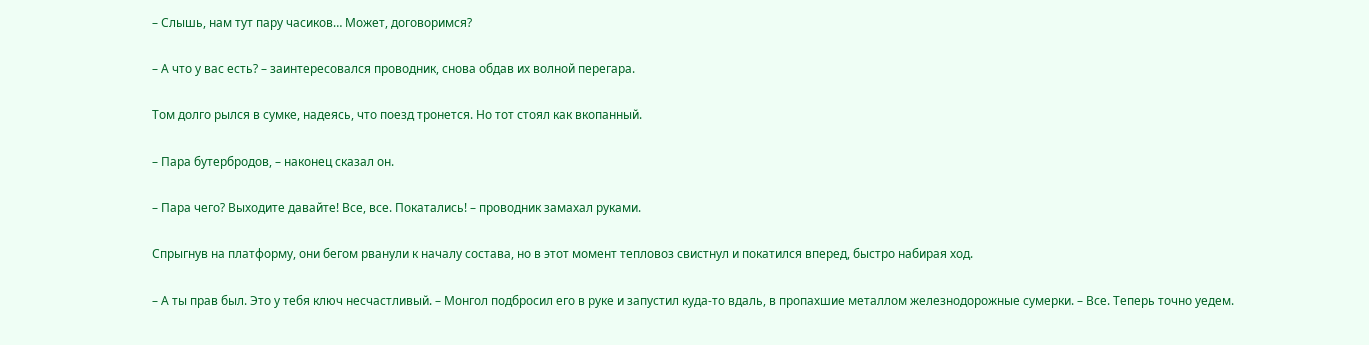– Слышь, нам тут пару часиков… Может, договоримся?

– А что у вас есть? – заинтересовался проводник, снова обдав их волной перегара.

Том долго рылся в сумке, надеясь, что поезд тронется. Но тот стоял как вкопанный.

– Пара бутербродов, – наконец сказал он.

– Пара чего? Выходите давайте! Все, все. Покатались! – проводник замахал руками.

Спрыгнув на платформу, они бегом рванули к началу состава, но в этот момент тепловоз свистнул и покатился вперед, быстро набирая ход.

– А ты прав был. Это у тебя ключ несчастливый. – Монгол подбросил его в руке и запустил куда-то вдаль, в пропахшие металлом железнодорожные сумерки. – Все. Теперь точно уедем.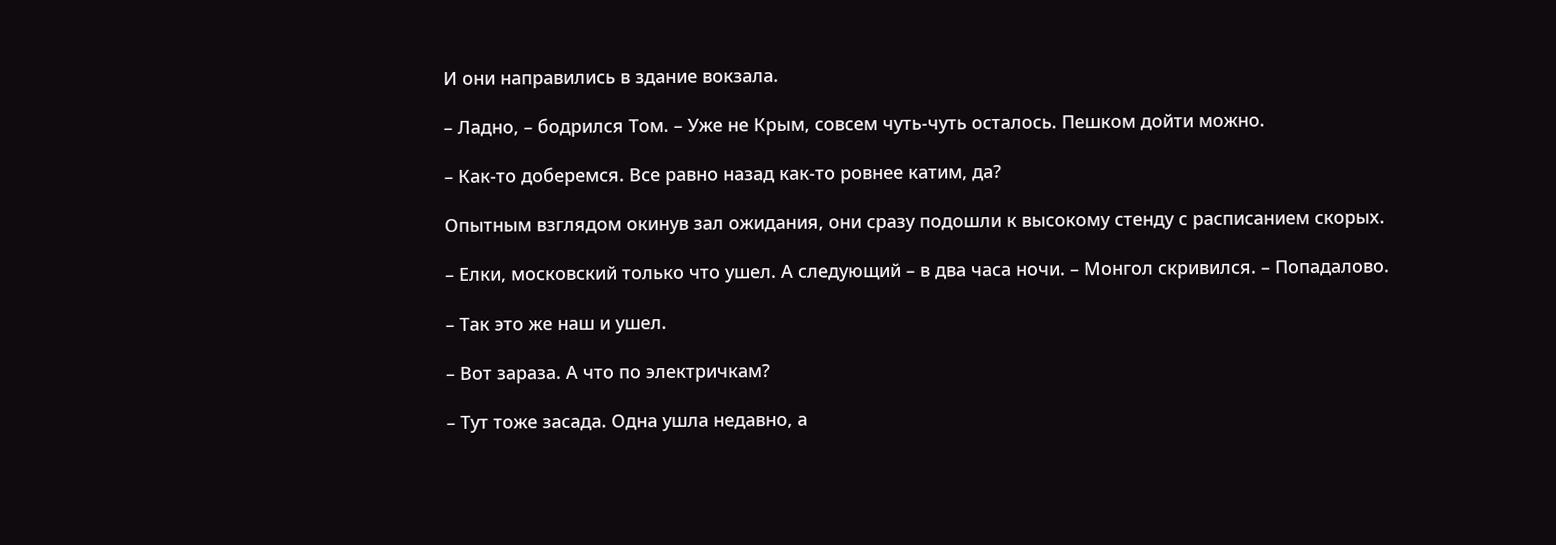И они направились в здание вокзала.

– Ладно, – бодрился Том. – Уже не Крым, совсем чуть-чуть осталось. Пешком дойти можно.

– Как-то доберемся. Все равно назад как-то ровнее катим, да?

Опытным взглядом окинув зал ожидания, они сразу подошли к высокому стенду с расписанием скорых.

– Елки, московский только что ушел. А следующий – в два часа ночи. – Монгол скривился. – Попадалово.

– Так это же наш и ушел.

– Вот зараза. А что по электричкам?

– Тут тоже засада. Одна ушла недавно, а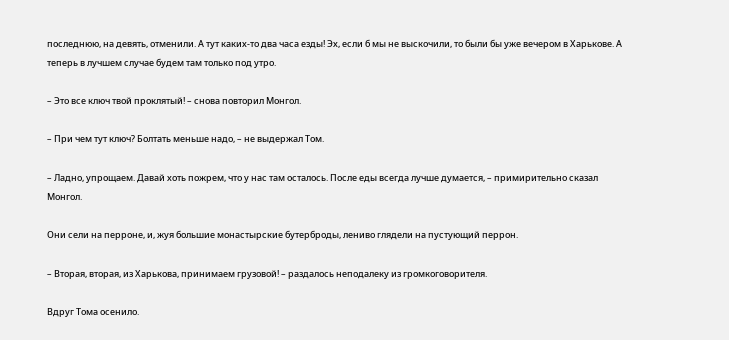последнюю, на девять, отменили. А тут каких-то два часа езды! Эх, если б мы не выскочили, то были бы уже вечером в Харькове. А теперь в лучшем случае будем там только под утро.

– Это все ключ твой проклятый! – снова повторил Монгол.

– При чем тут ключ? Болтать меньше надо, – не выдержал Том.

– Ладно, упрощаем. Давай хоть пожрем, что у нас там осталось. После еды всегда лучше думается, – примирительно сказал Монгол.

Они сели на перроне, и, жуя большие монастырские бутерброды, лениво глядели на пустующий перрон.

– Вторая, вторая, из Харькова, принимаем грузовой! – раздалось неподалеку из громкоговорителя.

Вдруг Тома осенило.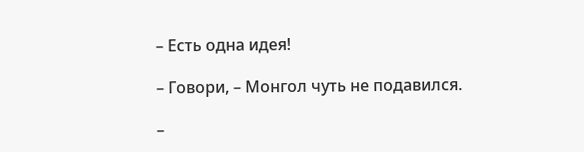– Есть одна идея!

– Говори, – Монгол чуть не подавился.

–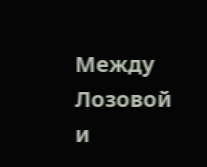Между Лозовой и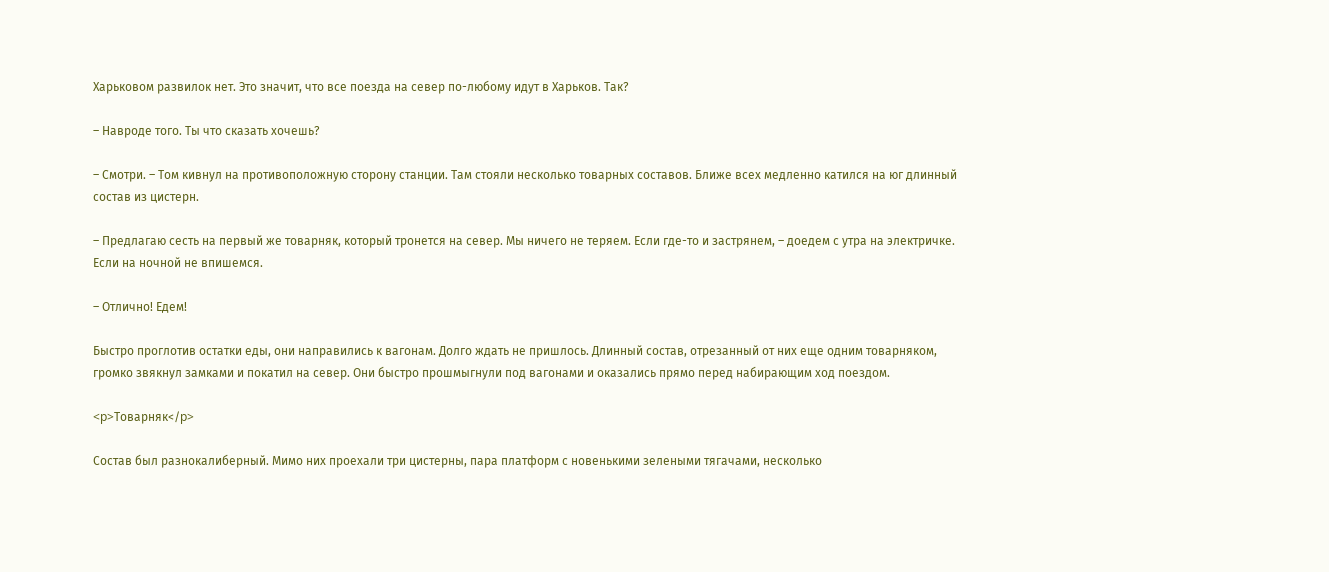Харьковом развилок нет. Это значит, что все поезда на север по-любому идут в Харьков. Так?

– Навроде того. Ты что сказать хочешь?

– Смотри. – Том кивнул на противоположную сторону станции. Там стояли несколько товарных составов. Ближе всех медленно катился на юг длинный состав из цистерн.

– Предлагаю сесть на первый же товарняк, который тронется на север. Мы ничего не теряем. Если где-то и застрянем, – доедем с утра на электричке. Если на ночной не впишемся.

– Отлично! Едем!

Быстро проглотив остатки еды, они направились к вагонам. Долго ждать не пришлось. Длинный состав, отрезанный от них еще одним товарняком, громко звякнул замками и покатил на север. Они быстро прошмыгнули под вагонами и оказались прямо перед набирающим ход поездом.

<p>Товарняк</p>

Состав был разнокалиберный. Мимо них проехали три цистерны, пара платформ с новенькими зелеными тягачами, несколько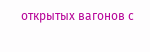открытых вагонов с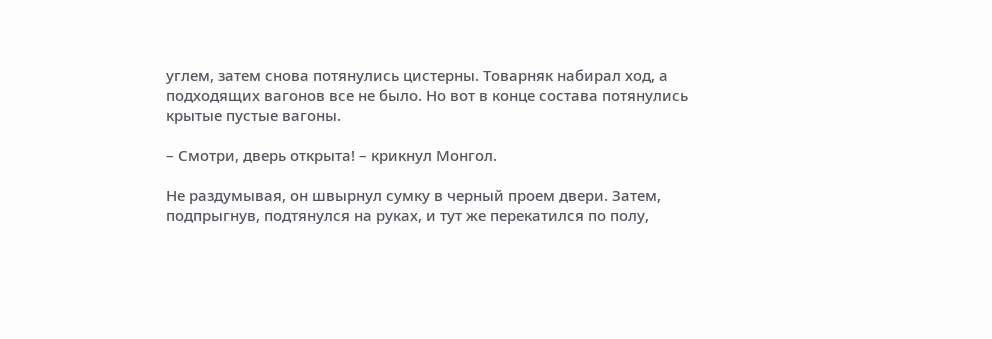углем, затем снова потянулись цистерны. Товарняк набирал ход, а подходящих вагонов все не было. Но вот в конце состава потянулись крытые пустые вагоны.

– Смотри, дверь открыта! – крикнул Монгол.

Не раздумывая, он швырнул сумку в черный проем двери. Затем, подпрыгнув, подтянулся на руках, и тут же перекатился по полу,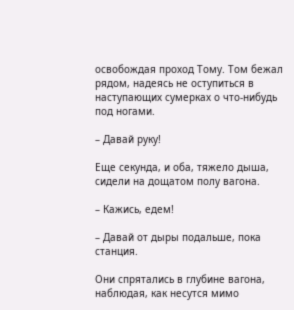освобождая проход Тому. Том бежал рядом, надеясь не оступиться в наступающих сумерках о что-нибудь под ногами.

– Давай руку!

Еще секунда, и оба, тяжело дыша, сидели на дощатом полу вагона.

– Кажись, едем!

– Давай от дыры подальше, пока станция.

Они спрятались в глубине вагона, наблюдая, как несутся мимо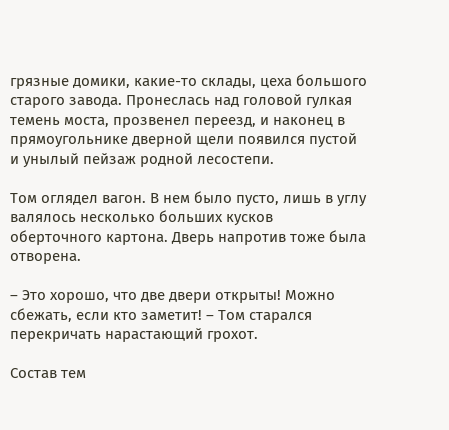грязные домики, какие-то склады, цеха большого старого завода. Пронеслась над головой гулкая темень моста, прозвенел переезд, и наконец в прямоугольнике дверной щели появился пустой и унылый пейзаж родной лесостепи.

Том оглядел вагон. В нем было пусто, лишь в углу валялось несколько больших кусков оберточного картона. Дверь напротив тоже была отворена.

– Это хорошо, что две двери открыты! Можно сбежать, если кто заметит! – Том старался перекричать нарастающий грохот.

Состав тем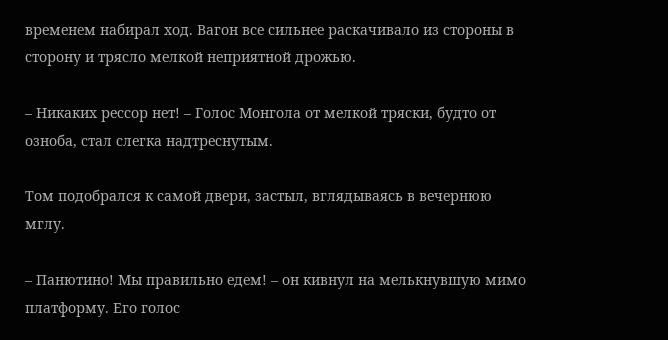временем набирал ход. Вагон все сильнее раскачивало из стороны в сторону и трясло мелкой неприятной дрожью.

– Никаких рессор нет! – Голос Монгола от мелкой тряски, будто от озноба, стал слегка надтреснутым.

Том подобрался к самой двери, застыл, вглядываясь в вечернюю мглу.

– Панютино! Мы правильно едем! – он кивнул на мелькнувшую мимо платформу. Его голос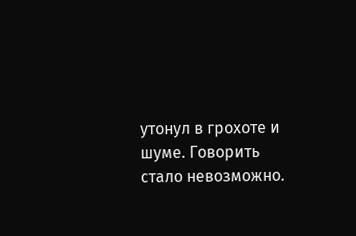утонул в грохоте и шуме. Говорить стало невозможно.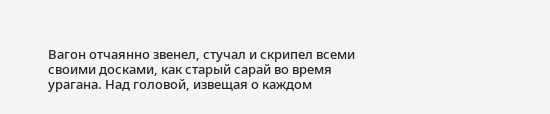Вагон отчаянно звенел, стучал и скрипел всеми своими досками, как старый сарай во время урагана. Над головой, извещая о каждом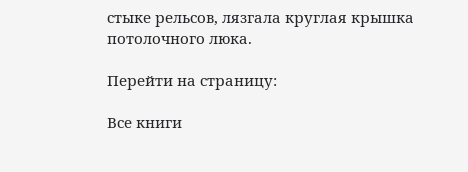стыке рельсов, лязгала круглая крышка потолочного люка.

Перейти на страницу:

Все книги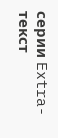серии Extra-текст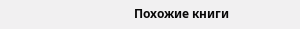Похожие книги